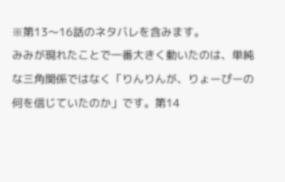※第13〜16話のネタバレを含みます。
みみが現れたことで一番大きく動いたのは、単純な三角関係ではなく「りんりんが、りょーぴーの何を信じていたのか」です。第14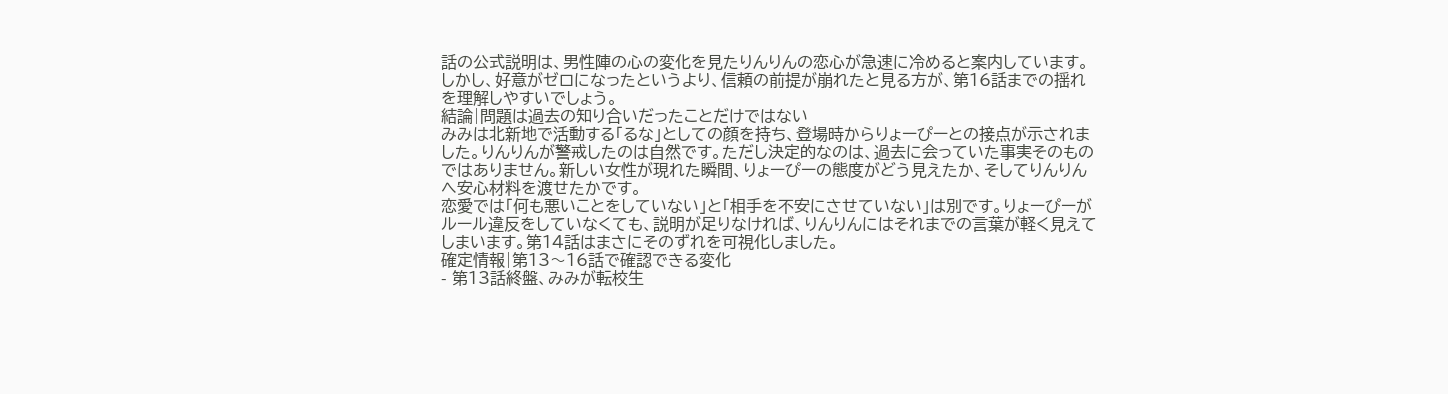話の公式説明は、男性陣の心の変化を見たりんりんの恋心が急速に冷めると案内しています。しかし、好意がゼロになったというより、信頼の前提が崩れたと見る方が、第16話までの揺れを理解しやすいでしょう。
結論|問題は過去の知り合いだったことだけではない
みみは北新地で活動する「るな」としての顔を持ち、登場時からりょーぴーとの接点が示されました。りんりんが警戒したのは自然です。ただし決定的なのは、過去に会っていた事実そのものではありません。新しい女性が現れた瞬間、りょーぴーの態度がどう見えたか、そしてりんりんへ安心材料を渡せたかです。
恋愛では「何も悪いことをしていない」と「相手を不安にさせていない」は別です。りょーぴーがルール違反をしていなくても、説明が足りなければ、りんりんにはそれまでの言葉が軽く見えてしまいます。第14話はまさにそのずれを可視化しました。
確定情報|第13〜16話で確認できる変化
- 第13話終盤、みみが転校生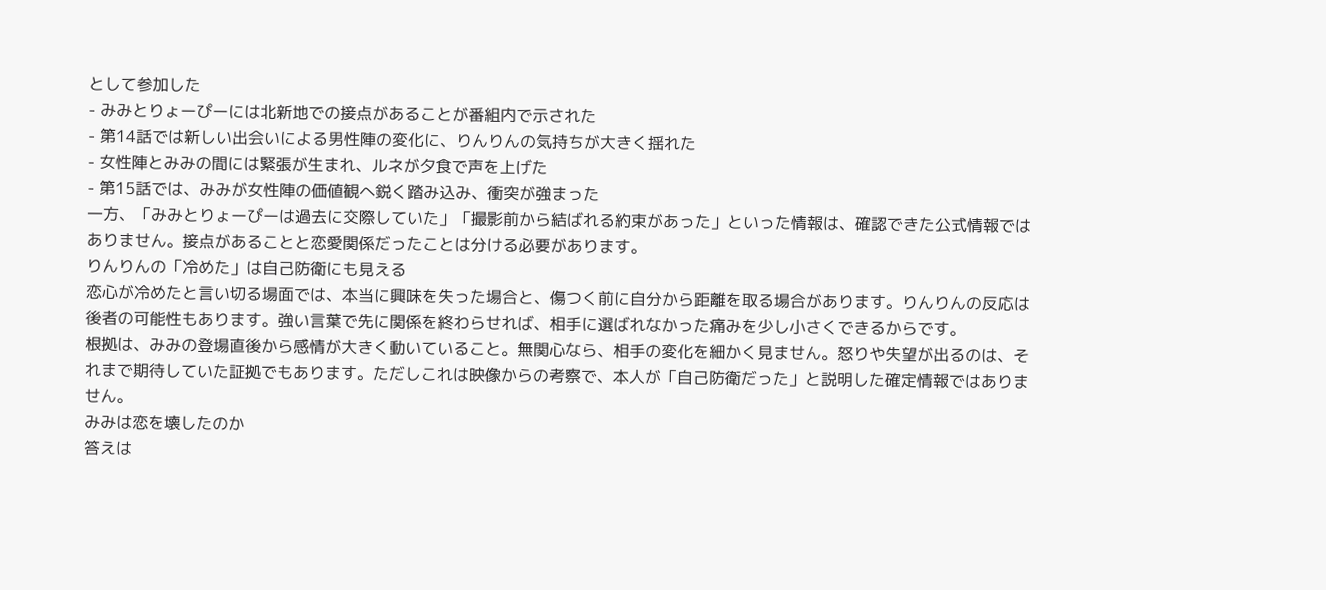として参加した
- みみとりょーぴーには北新地での接点があることが番組内で示された
- 第14話では新しい出会いによる男性陣の変化に、りんりんの気持ちが大きく揺れた
- 女性陣とみみの間には緊張が生まれ、ルネが夕食で声を上げた
- 第15話では、みみが女性陣の価値観へ鋭く踏み込み、衝突が強まった
一方、「みみとりょーぴーは過去に交際していた」「撮影前から結ばれる約束があった」といった情報は、確認できた公式情報ではありません。接点があることと恋愛関係だったことは分ける必要があります。
りんりんの「冷めた」は自己防衛にも見える
恋心が冷めたと言い切る場面では、本当に興味を失った場合と、傷つく前に自分から距離を取る場合があります。りんりんの反応は後者の可能性もあります。強い言葉で先に関係を終わらせれば、相手に選ばれなかった痛みを少し小さくできるからです。
根拠は、みみの登場直後から感情が大きく動いていること。無関心なら、相手の変化を細かく見ません。怒りや失望が出るのは、それまで期待していた証拠でもあります。ただしこれは映像からの考察で、本人が「自己防衛だった」と説明した確定情報ではありません。
みみは恋を壊したのか
答えは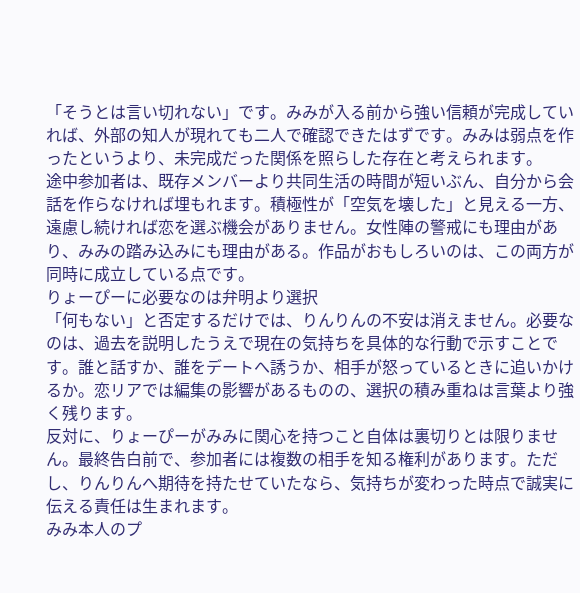「そうとは言い切れない」です。みみが入る前から強い信頼が完成していれば、外部の知人が現れても二人で確認できたはずです。みみは弱点を作ったというより、未完成だった関係を照らした存在と考えられます。
途中参加者は、既存メンバーより共同生活の時間が短いぶん、自分から会話を作らなければ埋もれます。積極性が「空気を壊した」と見える一方、遠慮し続ければ恋を選ぶ機会がありません。女性陣の警戒にも理由があり、みみの踏み込みにも理由がある。作品がおもしろいのは、この両方が同時に成立している点です。
りょーぴーに必要なのは弁明より選択
「何もない」と否定するだけでは、りんりんの不安は消えません。必要なのは、過去を説明したうえで現在の気持ちを具体的な行動で示すことです。誰と話すか、誰をデートへ誘うか、相手が怒っているときに追いかけるか。恋リアでは編集の影響があるものの、選択の積み重ねは言葉より強く残ります。
反対に、りょーぴーがみみに関心を持つこと自体は裏切りとは限りません。最終告白前で、参加者には複数の相手を知る権利があります。ただし、りんりんへ期待を持たせていたなら、気持ちが変わった時点で誠実に伝える責任は生まれます。
みみ本人のプ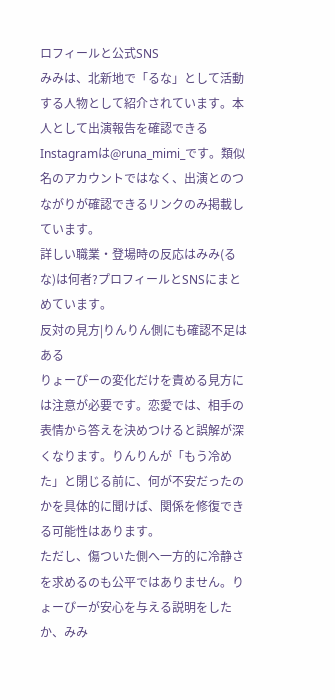ロフィールと公式SNS
みみは、北新地で「るな」として活動する人物として紹介されています。本人として出演報告を確認できるInstagramは@runa_mimi_です。類似名のアカウントではなく、出演とのつながりが確認できるリンクのみ掲載しています。
詳しい職業・登場時の反応はみみ(るな)は何者?プロフィールとSNSにまとめています。
反対の見方|りんりん側にも確認不足はある
りょーぴーの変化だけを責める見方には注意が必要です。恋愛では、相手の表情から答えを決めつけると誤解が深くなります。りんりんが「もう冷めた」と閉じる前に、何が不安だったのかを具体的に聞けば、関係を修復できる可能性はあります。
ただし、傷ついた側へ一方的に冷静さを求めるのも公平ではありません。りょーぴーが安心を与える説明をしたか、みみ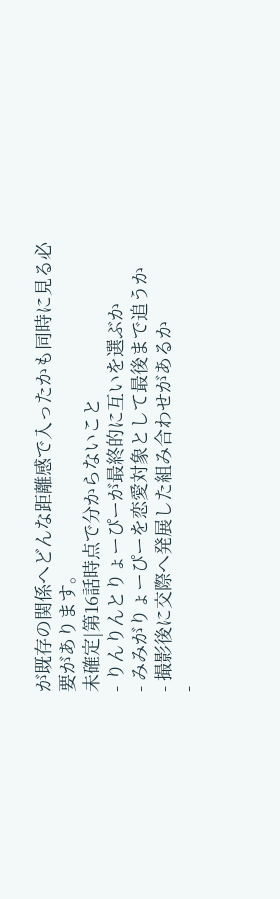が既存の関係へどんな距離感で入ったかも同時に見る必要があります。
未確定|第16話時点で分からないこと
- りんりんとりょーぴーが最終的に互いを選ぶか
- みみがりょーぴーを恋愛対象として最後まで追うか
- 撮影後に交際へ発展した組み合わせがあるか
-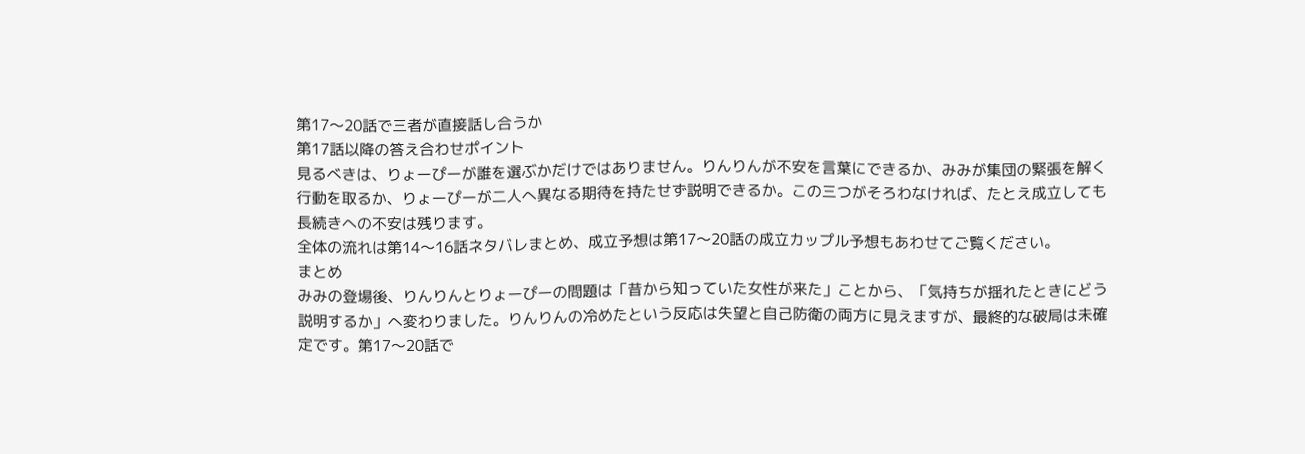第17〜20話で三者が直接話し合うか
第17話以降の答え合わせポイント
見るべきは、りょーぴーが誰を選ぶかだけではありません。りんりんが不安を言葉にできるか、みみが集団の緊張を解く行動を取るか、りょーぴーが二人へ異なる期待を持たせず説明できるか。この三つがそろわなければ、たとえ成立しても長続きへの不安は残ります。
全体の流れは第14〜16話ネタバレまとめ、成立予想は第17〜20話の成立カップル予想もあわせてご覧ください。
まとめ
みみの登場後、りんりんとりょーぴーの問題は「昔から知っていた女性が来た」ことから、「気持ちが揺れたときにどう説明するか」へ変わりました。りんりんの冷めたという反応は失望と自己防衛の両方に見えますが、最終的な破局は未確定です。第17〜20話で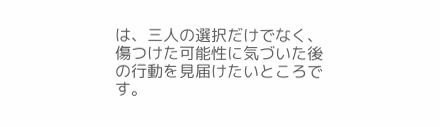は、三人の選択だけでなく、傷つけた可能性に気づいた後の行動を見届けたいところです。